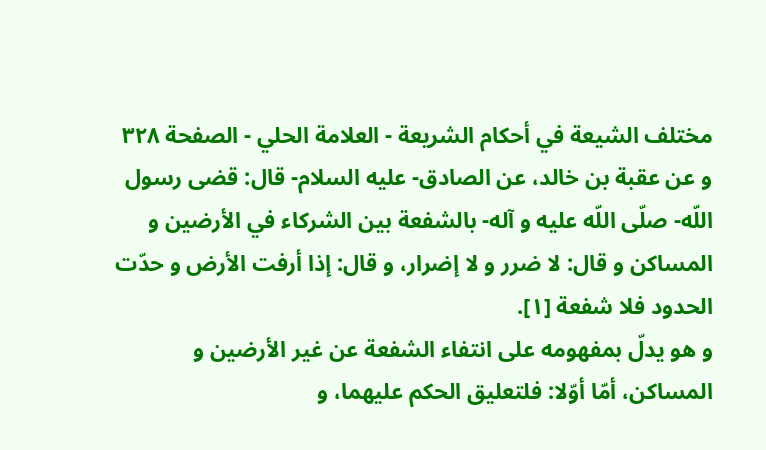مختلف الشيعة في أحكام الشريعة - العلامة الحلي - الصفحة ٣٢٨
و عن عقبة بن خالد، عن الصادق- عليه السلام- قال: قضى رسول اللّه- صلّى اللّه عليه و آله- بالشفعة بين الشركاء في الأرضين و المساكن و قال: لا ضرر و لا إضرار، و قال: إذا أرفت الأرض و حدّت الحدود فلا شفعة [١].
و هو يدلّ بمفهومه على انتفاء الشفعة عن غير الأرضين و المساكن، أمّا أوّلا: فلتعليق الحكم عليهما، و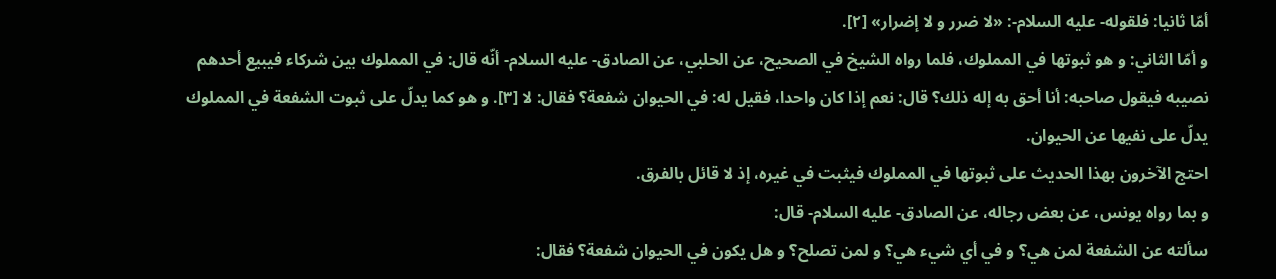أمّا ثانيا: فلقوله- عليه السلام-: «لا ضرر و لا إضرار» [٢].
و أمّا الثاني: و هو ثبوتها في المملوك، فلما رواه الشيخ في الصحيح، عن الحلبي، عن الصادق- عليه السلام- أنّه قال: في المملوك بين شركاء فيبيع أحدهم نصيبه فيقول صاحبه: أنا أحق به إله ذلك؟ قال: نعم إذا كان واحدا، فقيل له: في الحيوان شفعة؟ فقال: لا [٣]. و هو كما يدلّ على ثبوت الشفعة في المملوك يدلّ على نفيها عن الحيوان.
احتج الآخرون بهذا الحديث على ثبوتها في المملوك فيثبت في غيره، إذ لا قائل بالفرق.
و بما رواه يونس، عن بعض رجاله، عن الصادق- عليه السلام- قال:
سألته عن الشفعة لمن هي؟ و في أي شيء هي؟ و لمن تصلح؟ و هل يكون في الحيوان شفعة؟ فقال: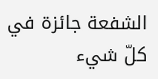الشفعة جائزة في كلّ شيء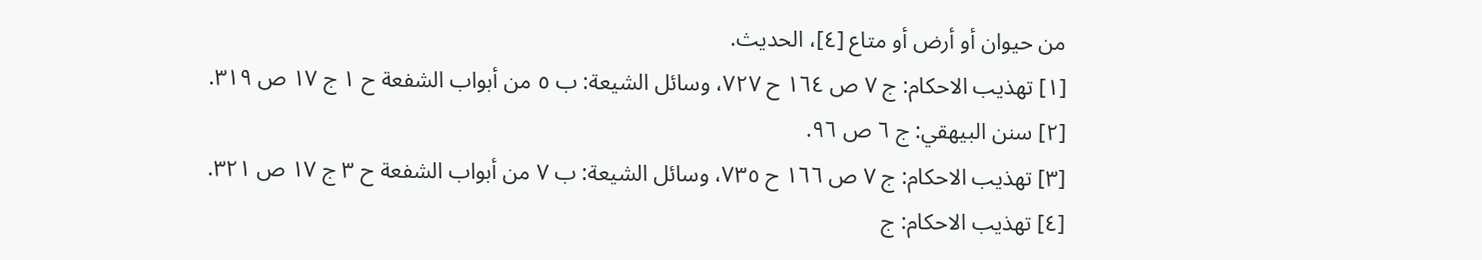من حيوان أو أرض أو متاع [٤]، الحديث.
[١] تهذيب الاحكام: ج ٧ ص ١٦٤ ح ٧٢٧، وسائل الشيعة: ب ٥ من أبواب الشفعة ح ١ ج ١٧ ص ٣١٩.
[٢] سنن البيهقي: ج ٦ ص ٩٦.
[٣] تهذيب الاحكام: ج ٧ ص ١٦٦ ح ٧٣٥، وسائل الشيعة: ب ٧ من أبواب الشفعة ح ٣ ج ١٧ ص ٣٢١.
[٤] تهذيب الاحكام: ج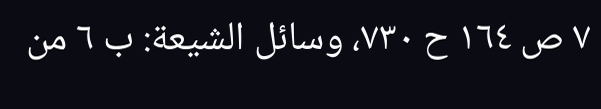٧ ص ١٦٤ ح ٧٣٠، وسائل الشيعة: ب ٦ من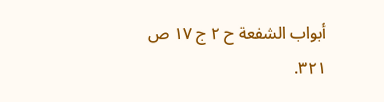أبواب الشفعة ح ٢ ج ١٧ ص ٣٢١.